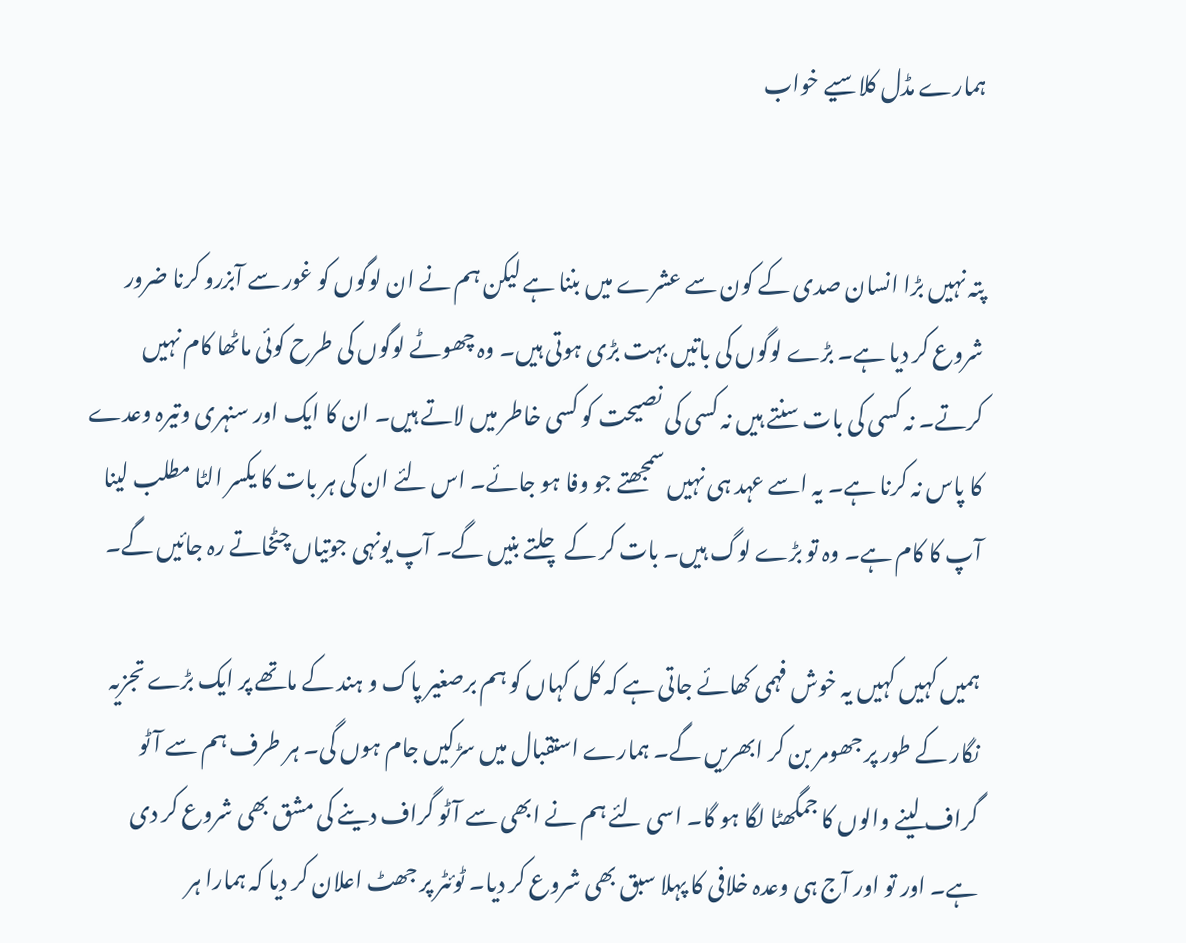ہمارے مڈل کلاسیے خواب


پتہ نہیں بڑا انسان صدی کے کون سے عشرے میں بننا ہے لیکن ہم نے ان لوگوں کو غور سے آبزرو کرنا ضرور شروع کر دیا ہے۔ بڑے لوگوں کی باتیں بہت بڑی ہوتی ہیں۔ وہ چھوٹے لوگوں کی طرح کوئی ماٹھا کام نہیں کرتے۔ نہ کسی کی بات سنتے ہیں نہ کسی کی نصیحت کو کسی خاطر میں لاتے ہیں۔ ان کا ایک اور سنہری وتیرہ وعدے کا پاس نہ کرنا ہے۔ یہ اسے عہد ہی نہیں سمجھتے جو وفا ہو جائے۔ اس لئے ان کی ہر بات کا یکسر الٹا مطلب لینا آپ کا کام ہے۔ وہ تو بڑے لوگ ہیں۔ بات کر کے چلتے بنیں گے۔ آپ یونہی جوتیاں چٹخاتے رہ جائیں گے۔

ہمیں کہیں کہیں یہ خوش فہمی کھائے جاتی ہے کہ کل کہاں کو ہم برصغیر پاک و ہند کے ماتھے پر ایک بڑے تجزیہ نگار کے طور پر جھومر بن کر ابھریں گے۔ ہمارے استقبال میں سڑکیں جام ہوں گی۔ ہر طرف ہم سے آٹو گراف لینے والوں کا جمگھٹا لگا ہو گا۔ اسی لئے ہم نے ابھی سے آٹو گراف دینے کی مشق بھی شروع کر دی ہے۔ اور تو اور آج ہی وعدہ خلافی کا پہلا سبق بھی شروع کر دیا۔ ٹوئٹر پر جھٹ اعلان کر دیا کہ ہمارا ہر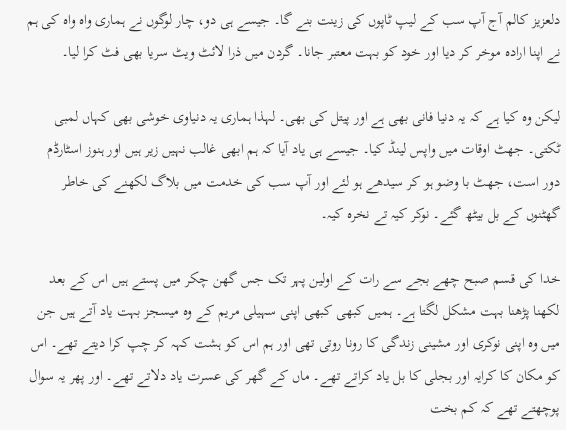دلعزیز کالم آج آپ سب کے لیپ ٹاپوں کی زینت بنے گا۔ جیسے ہی دو، چار لوگوں نے ہماری واہ واہ کی ہم نے اپنا ارادہ موخر کر دیا اور خود کو بہت معتبر جانا۔ گردن میں ذرا لائٹ ویٹ سریا بھی فٹ کرا لیا۔

لیکن وہ کیا ہے کہ یہ دنیا فانی بھی ہے اور پیتل کی بھی۔ لہذا ہماری یہ دنیاوی خوشی بھی کہاں لمبی ٹکتی۔ جھٹ اوقات میں واپس لینڈ کیا۔ جیسے ہی یاد آیا کہ ہم ابھی غالب نہیں زیر ہیں اور ہنوز اسٹارڈم دور است، جھٹ با وضو ہو کر سیدھے ہو لئے اور آپ سب کی خدمت میں بلاگ لکھنے کی خاطر گھٹنوں کے بل بیٹھ گئے۔ نوکر کیہ تے نخرہ کیہ۔

خدا کی قسم صبح چھے بجے سے رات کے اولین پہر تک جس گھن چکر میں پستے ہیں اس کے بعد لکھنا پڑھنا بہت مشکل لگتا ہے۔ ہمیں کبھی کبھی اپنی سہیلی مریم کے وہ میسجز بہت یاد آتے ہیں جن میں وہ اپنی نوکری اور مشینی زندگی کا رونا روتی تھی اور ہم اس کو ہشت کہہ کر چپ کرا دیتے تھے۔ اس کو مکان کا کرایہ اور بجلی کا بل یاد کراتے تھے۔ ماں کے گھر کی عسرت یاد دلاتے تھے۔ اور پھر یہ سوال پوچھتے تھے کہ کم بخت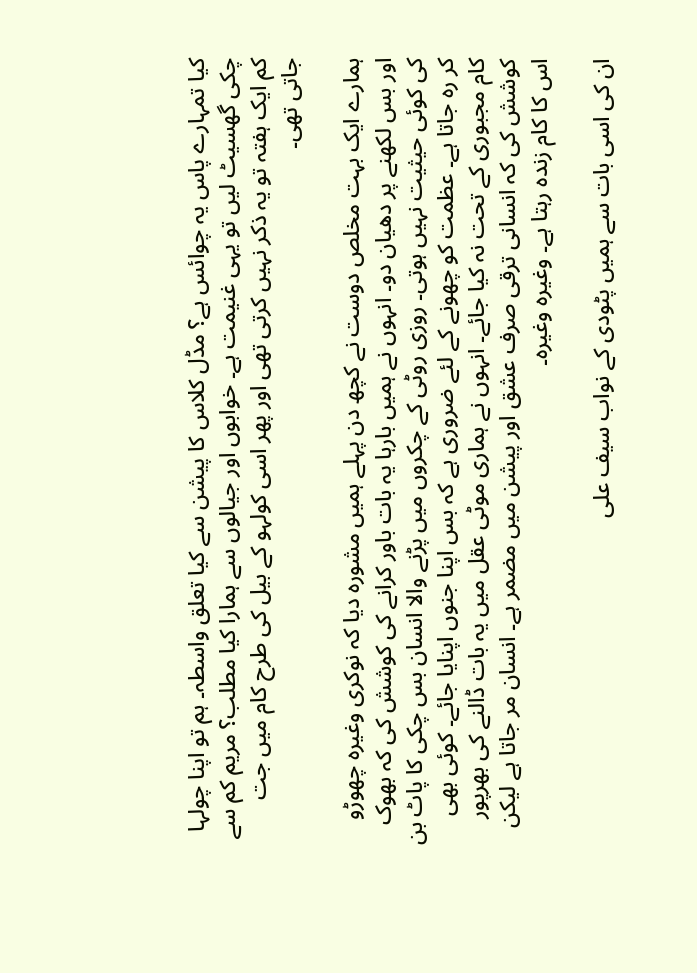کیا تمہارے پاس یہ چوائس ہے؟ مڈل کلاس کا پیشن سے کیا تعلق واسطہ۔ ہم تو اپنا چولہا چکی گھسیٹ لیں تو یہی غنیمت ہے۔ خوابوں اور جیالوں سے ہمارا کیا مطلب؟ مریم کم سے کم ایک ہفتہ تو یہ ذکر نہیں کرتی تھی اور پھر اسی کولہو کے بیل کی طرح کام میں جت جاتی تھی۔

ہمارے ایک بہت مخلص دوست نے کچھ دن پہلے ہمیں مشورہ دیا کہ نوکری وغیرہ چھوڑو اور بس لکھنے پر دھیان دو۔ انہوں نے ہمیں بارہا یہ بات باور کرانے کی کوشش کی کہ بھوک کی کوئی حیثیت نہیں ہوتی۔ روزی روٹی کے چکروں میں پڑنے والا انسان بس چکی کا پاٹ بن کر رہ جاتا ہے۔ عظمت کو چھونے کے لئے ضروری ہے کہ بس اپنا جنوں اپنایا جائے۔ کوئی بھی کام مجبوری کے تحت نہ کیا جائے۔ انہوں نے ہماری موٹی عقل میں یہ بات ڈالنے کی بھرپور کوشش کی کہ انسانی ترقی صرف عشق اور پیشن میں مضمر ہے۔ انسان مر جاتا ہے لیکن اس کا کام زندہ رہتا ہے۔ وغیرہ وغیرہ۔

ان کی اسی بات سے ہمیں پٹودی کے نواب سیف علی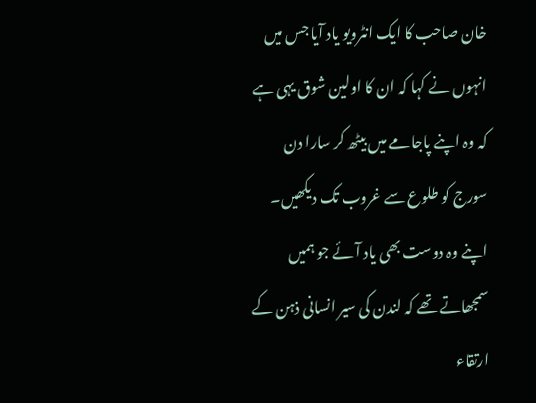خان صاحب کا ایک انٹرویو یاد آیا جس میں انہوں نے کہا کہ ان کا اولین شوق یہی ہے کہ وہ اپنے پاجامے میں بیٹھ کر سارا دن سورج کو طلوع سے غروب تک دیکھیں۔ اپنے وہ دوست بھی یاد آئے جو ہمیں سمجھاتے تھے کہ لندن کی سیر انسانی ذہن کے ارتقاء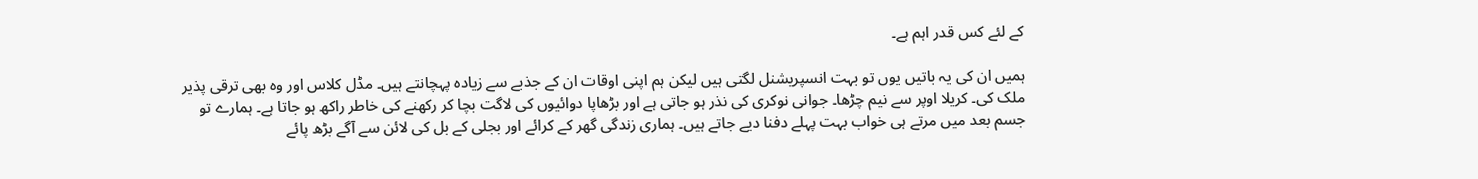کے لئے کس قدر اہم ہے۔

ہمیں ان کی یہ باتیں یوں تو بہت انسپریشنل لگتی ہیں لیکن ہم اپنی اوقات ان کے جذبے سے زیادہ پہچانتے ہیں۔ مڈل کلاس اور وہ بھی ترقی پذیر ملک کی۔ کریلا اوپر سے نیم چڑھا۔ جوانی نوکری کی نذر ہو جاتی ہے اور بڑھاپا دوائیوں کی لاگت بچا کر رکھنے کی خاطر راکھ ہو جاتا ہے۔ ہمارے تو جسم بعد میں مرتے ہی خواب بہت پہلے دفنا دیے جاتے ہیں۔ ہماری زندگی گھر کے کرائے اور بجلی کے بل کی لائن سے آگے بڑھ پائے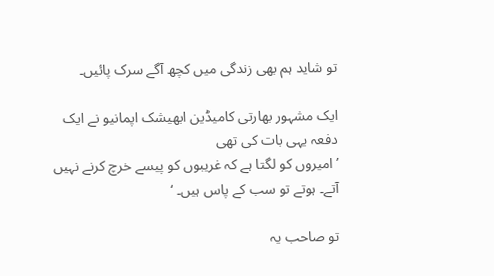تو شاید ہم بھی زندگی میں کچھ آگے سرک پائیں۔

ایک مشہور بھارتی کامیڈین ابھیشک اپمانیو نے ایک دفعہ یہی بات کی تھی
’امیروں کو لگتا ہے کہ غریبوں کو پیسے خرچ کرنے نہیں آتے۔ ہوتے تو سب کے پاس ہیں۔ ‘

تو صاحب یہ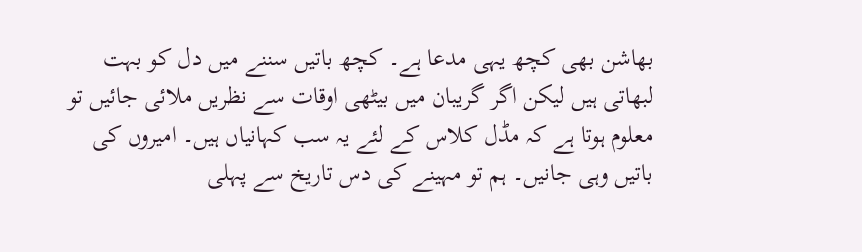بھاشن بھی کچھ یہی مدعا ہے۔ کچھ باتیں سننے میں دل کو بہت لبھاتی ہیں لیکن اگر گریبان میں بیٹھی اوقات سے نظریں ملائی جائیں تو معلوم ہوتا ہے کہ مڈل کلاس کے لئے یہ سب کہانیاں ہیں۔ امیروں کی باتیں وہی جانیں۔ ہم تو مہینے کی دس تاریخ سے پہلی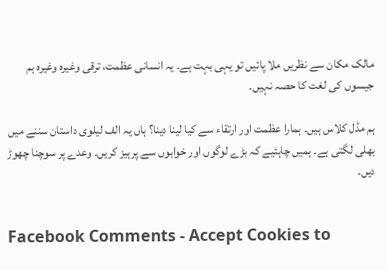مالک مکان سے نظریں ملا پائیں تو یہی بہت ہے۔ یہ انسانی عظمت، ترقی وغیرہ وغیرہ ہم جیسوں کی لغت کا حصہ نہیں۔

ہم مڈل کلاس ہیں۔ ہمارا عظمت اور ارتقاء سے کیا لینا دینا؟ ہاں یہ الف لیلوی داستان سننے میں بھلی لگتی ہے۔ ہمیں چاہئیے کہ بڑے لوگوں اور خوابوں سے پرہیز کریں۔ وعدے پر سوچنا چھوڑ دیں۔


Facebook Comments - Accept Cookies to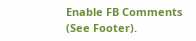Enable FB Comments (See Footer).